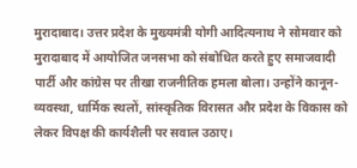मुरादाबाद। उत्तर प्रदेश के मुख्यमंत्री योगी आदित्यनाथ ने सोमवार को मुरादाबाद में आयोजित जनसभा को संबोधित करते हुए समाजवादी पार्टी और कांग्रेस पर तीखा राजनीतिक हमला बोला। उन्होंने कानून-व्यवस्था, धार्मिक स्थलों, सांस्कृतिक विरासत और प्रदेश के विकास को लेकर विपक्ष की कार्यशैली पर सवाल उठाए।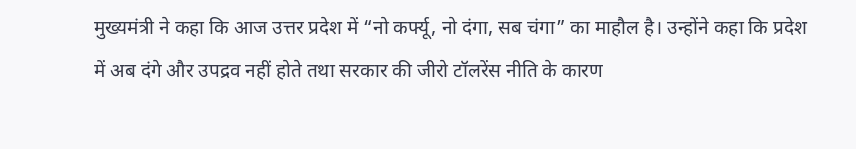मुख्यमंत्री ने कहा कि आज उत्तर प्रदेश में “नो कर्फ्यू, नो दंगा, सब चंगा” का माहौल है। उन्होंने कहा कि प्रदेश में अब दंगे और उपद्रव नहीं होते तथा सरकार की जीरो टॉलरेंस नीति के कारण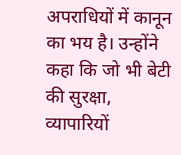अपराधियों में कानून का भय है। उन्होंने कहा कि जो भी बेटी की सुरक्षा, व्यापारियों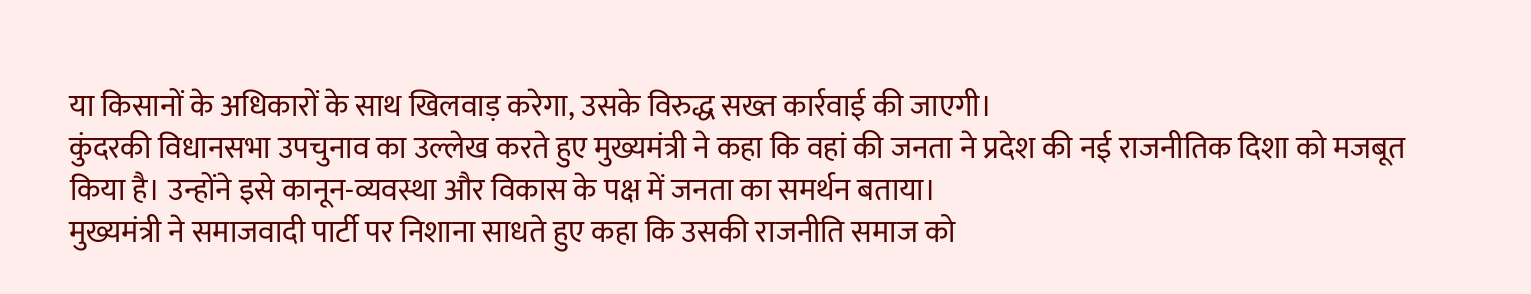या किसानों के अधिकारों के साथ खिलवाड़ करेगा, उसके विरुद्ध सख्त कार्रवाई की जाएगी।
कुंदरकी विधानसभा उपचुनाव का उल्लेख करते हुए मुख्यमंत्री ने कहा कि वहां की जनता ने प्रदेश की नई राजनीतिक दिशा को मजबूत किया है। उन्होंने इसे कानून-व्यवस्था और विकास के पक्ष में जनता का समर्थन बताया।
मुख्यमंत्री ने समाजवादी पार्टी पर निशाना साधते हुए कहा कि उसकी राजनीति समाज को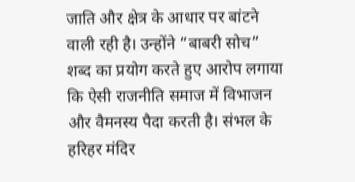जाति और क्षेत्र के आधार पर बांटने वाली रही है। उन्होंने “बाबरी सोच” शब्द का प्रयोग करते हुए आरोप लगाया कि ऐसी राजनीति समाज में विभाजन और वैमनस्य पैदा करती है। संभल के हरिहर मंदिर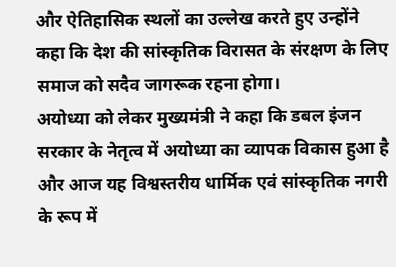और ऐतिहासिक स्थलों का उल्लेख करते हुए उन्होंने कहा कि देश की सांस्कृतिक विरासत के संरक्षण के लिए समाज को सदैव जागरूक रहना होगा।
अयोध्या को लेकर मुख्यमंत्री ने कहा कि डबल इंजन सरकार के नेतृत्व में अयोध्या का व्यापक विकास हुआ है और आज यह विश्वस्तरीय धार्मिक एवं सांस्कृतिक नगरी के रूप में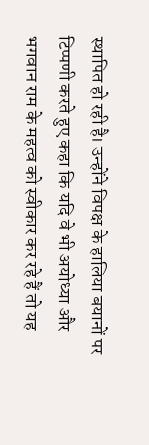स्थापित हो रही है। उन्होंने विपक्ष के हालिया बयानों पर टिप्पणी करते हुए कहा कि यदि वे भी अयोध्या और भगवान राम के महत्व को स्वीकार कर रहे हैं तो यह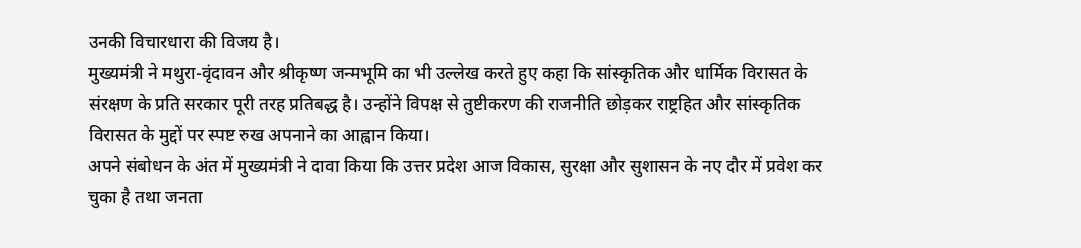उनकी विचारधारा की विजय है।
मुख्यमंत्री ने मथुरा-वृंदावन और श्रीकृष्ण जन्मभूमि का भी उल्लेख करते हुए कहा कि सांस्कृतिक और धार्मिक विरासत के संरक्षण के प्रति सरकार पूरी तरह प्रतिबद्ध है। उन्होंने विपक्ष से तुष्टीकरण की राजनीति छोड़कर राष्ट्रहित और सांस्कृतिक विरासत के मुद्दों पर स्पष्ट रुख अपनाने का आह्वान किया।
अपने संबोधन के अंत में मुख्यमंत्री ने दावा किया कि उत्तर प्रदेश आज विकास, सुरक्षा और सुशासन के नए दौर में प्रवेश कर चुका है तथा जनता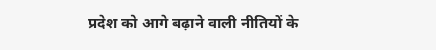प्रदेश को आगे बढ़ाने वाली नीतियों के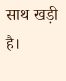साथ खड़ी है।